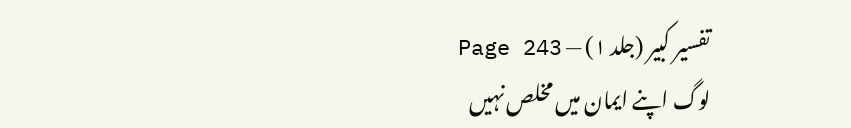تفسیر کبیر (جلد ۱) — Page 243
لوگ اپنے ایمان میں مخلص نہیں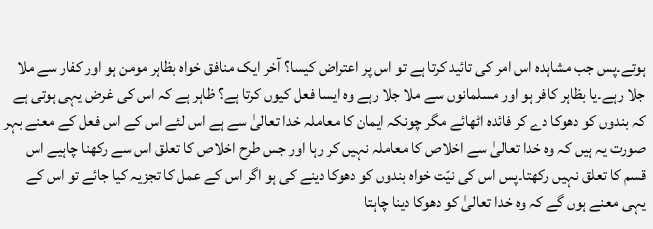ہوتے۔پس جب مشاہدہ اس امر کی تائید کرتا ہے تو اس پر اعتراض کیسا؟ آخر ایک منافق خواہ بظاہر مومن ہو اور کفار سے ملا جلا رہے۔یا بظاہر کافر ہو اور مسلمانوں سے ملا جلا رہے وہ ایسا فعل کیوں کرتا ہے؟ ظاہر ہے کہ اس کی غرض یہی ہوتی ہے کہ بندوں کو دھوکا دے کر فائدہ اٹھائے مگر چونکہ ایمان کا معاملہ خدا تعالیٰ سے ہے اس لئے اس کے اس فعل کے معنے بہر صورت یہ ہیں کہ وہ خدا تعالیٰ سے اخلاص کا معاملہ نہیں کر رہا اور جس طرح اخلاص کا تعلق اس سے رکھنا چاہیے اس قسم کا تعلق نہیں رکھتا۔پس اس کی نیّت خواہ بندوں کو دھوکا دینے کی ہو اگر اس کے عمل کا تجزیہ کیا جائے تو اس کے یہی معنے ہوں گے کہ وہ خدا تعالیٰ کو دھوکا دینا چاہتا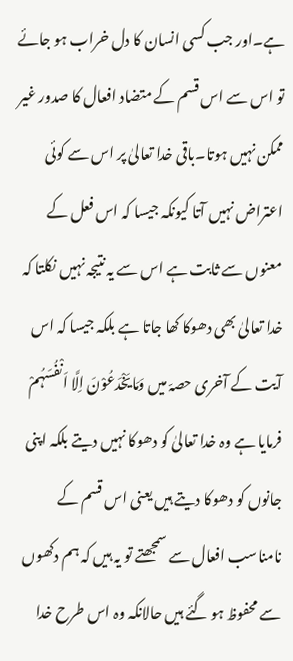ہے۔اور جب کسی انسان کا دل خراب ہو جائے تو اس سے اس قسم کے متضاد افعال کا صدور غیر ممکن نہیں ہوتا۔باقی خدا تعالیٰ پر اس سے کوئی اعتراض نہیں آتا کیونکہ جیسا کہ اس فعل کے معنوں سے ثابت ہے اس سے یہ نتیجہ نہیں نکلتا کہ خدا تعالیٰ بھی دھوکا کھا جاتا ہے بلکہ جیسا کہ اس آیت کے آخری حصہّ میں وَمَایَخْدَعُوْنَ اِلَّا اَنْفُسَہُمْ فرمایا ہے وہ خدا تعالیٰ کو دھوکا نہیں دیتے بلکہ اپنی جانوں کو دھوکا دیتے ہیں یعنی اس قسم کے نامناسب افعال سے سمجھتے تو یہ ہیں کہ ہم دکھوں سے محفوظ ہو گئے ہیں حالانکہ وہ اس طرح خدا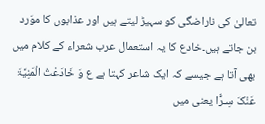تعالیٰ کی ناراضگی کو سہیڑ لیتے ہیں اور عذابوں کا موَرد بن جاتے ہیں۔خادع کا یہ استعمال عرب شعراء کے کلام میں بھی آتا ہے جیسے کہ ایک شاعر کہتا ہے ع وَ خَادَعْتُ الْمَنِیَّۃَ عَنْکَ سِـرًّا یعنی میں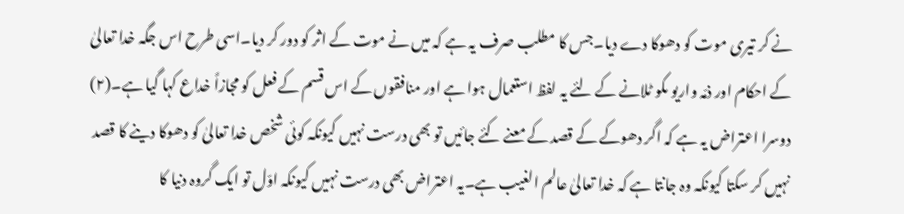نے کر تیری موت کو دھوکا دے دیا۔جس کا مطلب صرف یہ ہے کہ میں نے موت کے اثر کو دور کر دیا۔اسی طرح اس جگہ خدا تعالیٰ کے احکام اور ذمّہ واریو ںکو ٹلانے کے لئے یہ لفظ استعمال ہوا ہے اور منافقوں کے اس قسم کے فعل کو مجازاً خداع کہا گیا ہے۔(۲) دوسرا اعتراض یہ ہے کہ اگر دھوکے کے قصد کے معنے کئے جائیں تو بھی درست نہیں کیونکہ کوئی شخص خدا تعالیٰ کو دھوکا دینے کا قصد نہیں کر سکتا کیونکہ وہ جانتا ہے کہ خدا تعالیٰ عالم الغیب ہے۔یہ اعتراض بھی درست نہیں کیونکہ اوّل تو ایک گروہ دنیا کا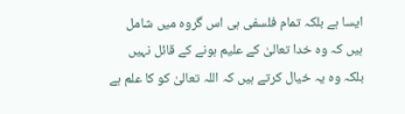ایسا ہے بلکہ تمام فلسفی ہی اس گروہ میں شامل ہیں کہ وہ خدا تعالیٰ کے علیم ہونے کے قائل نہیں بلکہ وہ یہ خیال کرتے ہیں کہ اللہ تعالیٰ کو کا علم ہے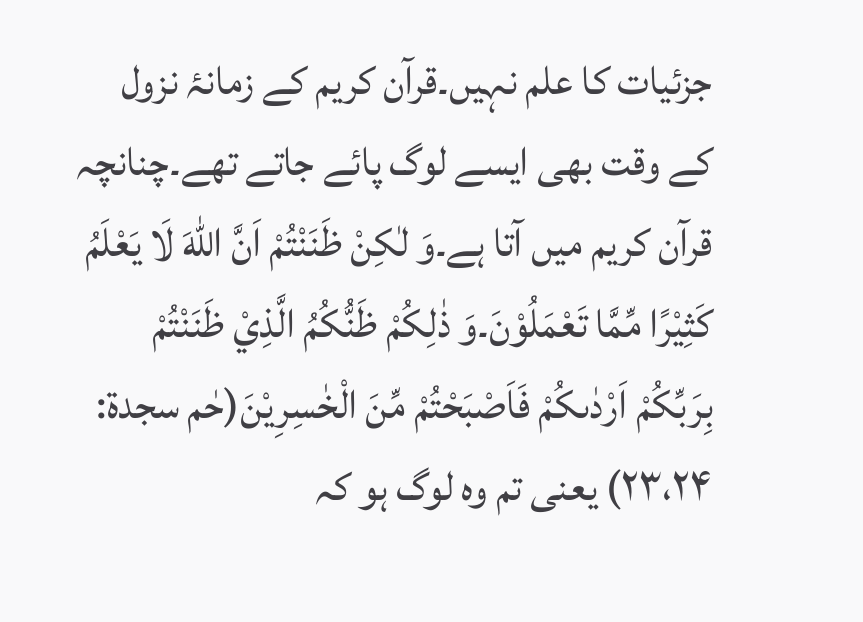جزئیات کا علم نہیں۔قرآن کریم کے زمانۂ نزول کے وقت بھی ایسے لوگ پائے جاتے تھے۔چنانچہ قرآن کریم میں آتا ہے۔وَ لٰكِنْ ظَنَنْتُمْ اَنَّ اللّٰهَ لَا يَعْلَمُ كَثِيْرًا مِّمَّا تَعْمَلُوْنَ۔وَ ذٰلِكُمْ ظَنُّكُمُ الَّذِيْ ظَنَنْتُمْ بِرَبِّكُمْ اَرْدٰىكُمْ فَاَصْبَحْتُمْ مِّنَ الْخٰسِرِيْنَ(حٰم سجدۃ: ۲۳،۲۴) یعنی تم وہ لوگ ہو کہ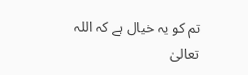تم کو یہ خیال ہے کہ اللہ تعالیٰ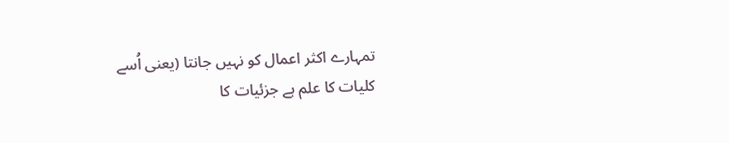تمہارے اکثر اعمال کو نہیں جانتا (یعنی اُسے کلیات کا علم ہے جزئیات کا